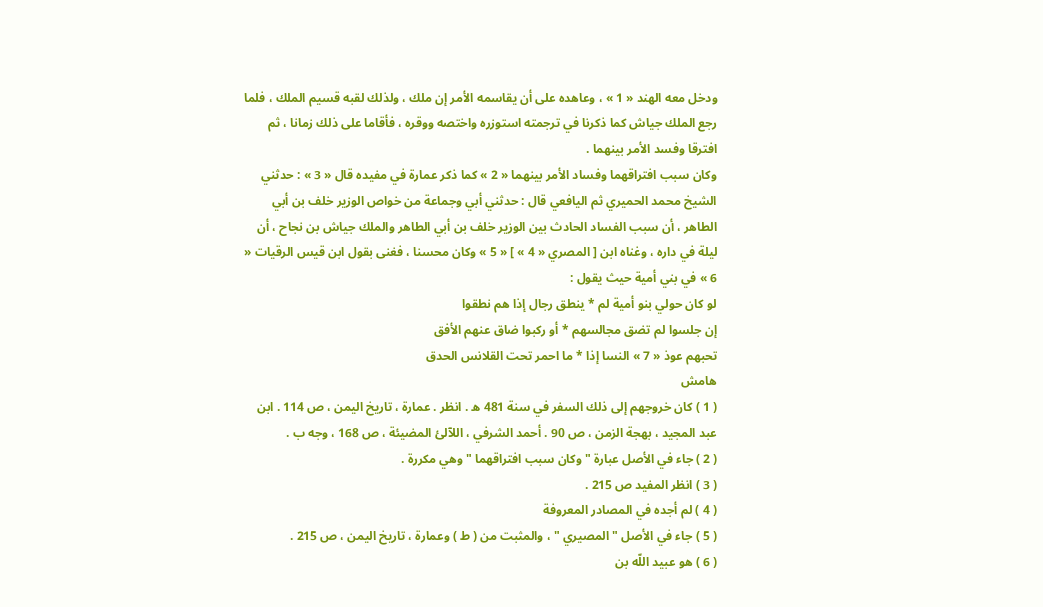ودخل معه الهند « 1 » ، وعاهده على أن يقاسمه الأمر إن ملك ، ولذلك لقبه قسيم الملك ، فلما رجع الملك جياش كما ذكرنا في ترجمته استوزره واختصه ووقره ، فأقاما على ذلك زمانا ، ثم افترقا وفسد الأمر بينهما .
وكان سبب افتراقهما وفساد الأمر بينهما « 2 » كما ذكر عمارة في مفيده قال « 3 » : حدثني الشيخ محمد الحميري ثم اليافعي قال : حدثني أبي وجماعة من خواص الوزير خلف بن أبي الطاهر ، أن سبب الفساد الحادث بين الوزير خلف بن أبي الطاهر والملك جياش بن نجاح ، أن ليلة في داره ، وغناه ابن [ المصري « 4 » ] « 5 » وكان محسنا ، فغنى بقول ابن قيس الرقيات « 6 » في بني أمية حيث يقول :
لو كان حولي بنو أمية لم * ينطق رجال إذا هم نطقوا
إن جلسوا لم تضق مجالسهم * أو ركبوا ضاق عنهم الأفق
تحبهم عوذ « 7 » النسا إذا * ما احمر تحت القلانس الحدق
هامش
( 1 ) كان خروجهم إلى ذلك السفر في سنة 481 ه . انظر . عمارة ، تاريخ اليمن ، ص 114 . ابن عبد المجيد ، بهجة الزمن ، ص 90 . أحمد الشرفي ، اللآلئ المضيئة ، ص 168 ، وجه ب .
( 2 ) جاء في الأصل عبارة " وكان سبب افتراقهما " وهي مكررة .
( 3 ) انظر المفيد ص 215 .
( 4 ) لم أجده في المصادر المعروفة
( 5 ) جاء في الأصل " المصيري " ، والمثبت من ( ط ) وعمارة ، تاريخ اليمن ، ص 215 .
( 6 ) هو عبيد اللّه بن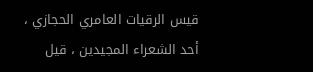قيس الرقيات العامري الحجازي ، أحد الشعراء المجيدين ، قيل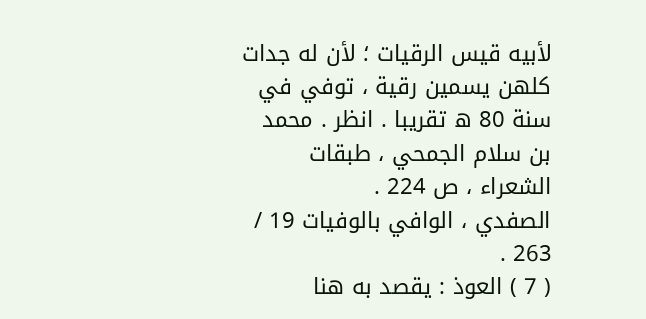لأبيه قيس الرقيات ؛ لأن له جدات كلهن يسمين رقية ، توفي في سنة 80 ه تقريبا . انظر . محمد بن سلام الجمحي ، طبقات الشعراء ، ص 224 .
الصفدي ، الوافي بالوفيات 19 / 263 .
( 7 ) العوذ : يقصد به هنا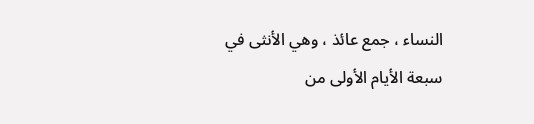النساء ، جمع عائذ ، وهي الأنثى في سبعة الأيام الأولى من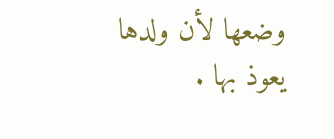وضعها لأن ولدها يعوذ بها .